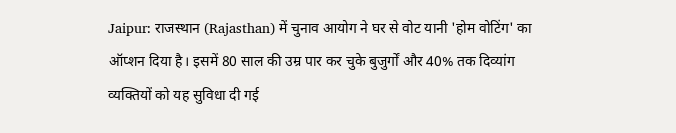Jaipur: राजस्थान (Rajasthan) में चुनाव आयोग ने घर से वोट यानी 'होम वोटिंग' का ऑप्शन दिया है। इसमें 80 साल की उम्र पार कर चुके बुजुर्गों और 40% तक दिव्यांग व्यक्तियों को यह सुविधा दी गई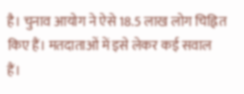है। चुनाव आयोग ने ऐसे 18.5 लाख लोग चिह्नित किए हैं। मतदाताओं में इसे लेकर कई सवाल हैं।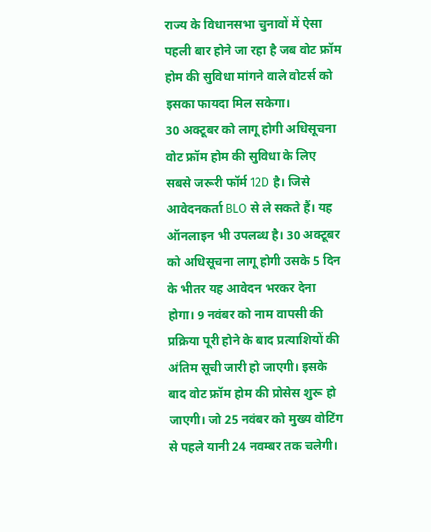राज्य के विधानसभा चुनावों में ऐसा पहली बार होने जा रहा है जब वोट फ्रॉम होम की सुविधा मांगने वाले वोटर्स को इसका फायदा मिल सकेगा।
30 अक्टूबर को लागू होगी अधिसूचना
वोट फ्रॉम होम की सुविधा के लिए सबसे जरूरी फॉर्म 12D है। जिसे आवेदनकर्ता BLO से ले सकते हैं। यह ऑनलाइन भी उपलब्ध है। 30 अक्टूबर को अधिसूचना लागू होगी उसके 5 दिन के भीतर यह आवेदन भरकर देना होगा। 9 नवंबर को नाम वापसी की प्रक्रिया पूरी होने के बाद प्रत्याशियों की अंतिम सूची जारी हो जाएगी। इसके बाद वोट फ्रॉम होम की प्रोसेस शुरू हो जाएगी। जो 25 नवंबर को मुख्य वोटिंग से पहले यानी 24 नवम्बर तक चलेगी।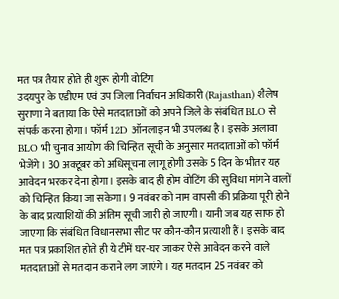मत पत्र तैयार होते ही शुरू होगी वोटिंग
उदयपुर के एडीएम एवं उप जिला निर्वाचन अधिकारी (Rajasthan) शैलेष सुराणा ने बताया कि ऐसे मतदाताओं को अपने जिले के संबंधित BLO से संपर्क करना होगा। फॉर्म 12D ऑनलाइन भी उपलब्ध है। इसके अलावा BLO भी चुनाव आयोग की चिन्हित सूची के अनुसार मतदाताओं को फॉर्म भेजेंगे। 30 अक्टूबर को अधिसूचना लागू होगी उसके 5 दिन के भीतर यह आवेदन भरकर देना होगा। इसके बाद ही होम वोटिंग की सुविधा मांगने वालों को चिन्हित किया जा सकेगा। 9 नवंबर को नाम वापसी की प्रक्रिया पूरी होने के बाद प्रत्याशियों की अंतिम सूची जारी हो जाएगी। यानी जब यह साफ हो जाएगा कि संबंधित विधानसभा सीट पर कौन-कौन प्रत्याशी हैं। इसके बाद मत पत्र प्रकाशित होते ही ये टीमें घर-घर जाकर ऐसे आवेदन करने वाले मतदाताओं से मतदान कराने लग जाएंगे। यह मतदान 25 नवंबर को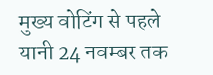मुख्य वोटिंग से पहले यानी 24 नवम्बर तक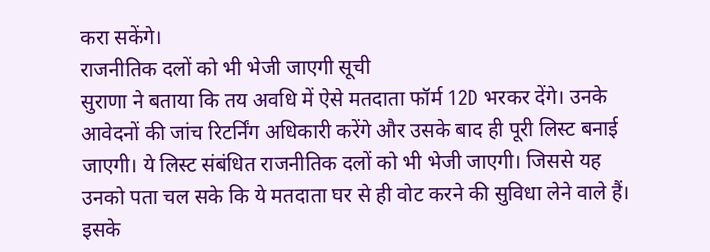करा सकेंगे।
राजनीतिक दलों को भी भेजी जाएगी सूची
सुराणा ने बताया कि तय अवधि में ऐसे मतदाता फॉर्म 12D भरकर देंगे। उनके आवेदनों की जांच रिटर्निंग अधिकारी करेंगे और उसके बाद ही पूरी लिस्ट बनाई जाएगी। ये लिस्ट संबंधित राजनीतिक दलों को भी भेजी जाएगी। जिससे यह उनको पता चल सके कि ये मतदाता घर से ही वोट करने की सुविधा लेने वाले हैं। इसके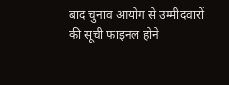बाद चुनाव आयोग से उम्मीदवारों की सूची फाइनल होने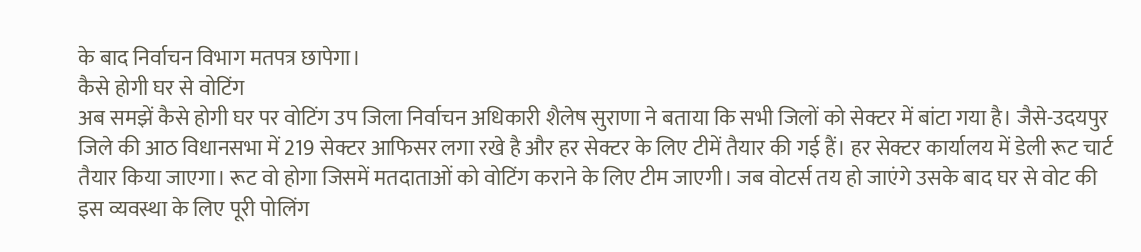के बाद निर्वाचन विभाग मतपत्र छापेगा।
कैसे होगी घर से वोटिंग
अब समझें कैसे होगी घर पर वोटिंग उप जिला निर्वाचन अधिकारी शैलेष सुराणा ने बताया कि सभी जिलों को सेक्टर में बांटा गया है। जैसे-उदयपुर जिले की आठ विधानसभा में 219 सेक्टर आफिसर लगा रखे है और हर सेक्टर के लिए टीमें तैयार की गई हैं। हर सेक्टर कार्यालय में डेली रूट चार्ट तैयार किया जाएगा। रूट वो होगा जिसमें मतदाताओं को वोटिंग कराने के लिए टीम जाएगी। जब वोटर्स तय हो जाएंगे उसके बाद घर से वोट की इस व्यवस्था के लिए पूरी पोलिंग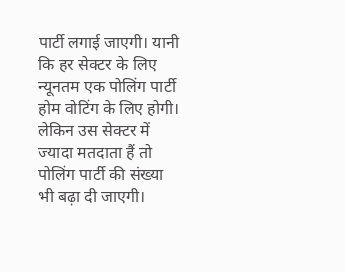पार्टी लगाई जाएगी। यानी कि हर सेक्टर के लिए न्यूनतम एक पोलिंग पार्टी होम वोटिंग के लिए होगी। लेकिन उस सेक्टर में ज्यादा मतदाता हैं तो पोलिंग पार्टी की संख्या भी बढ़ा दी जाएगी।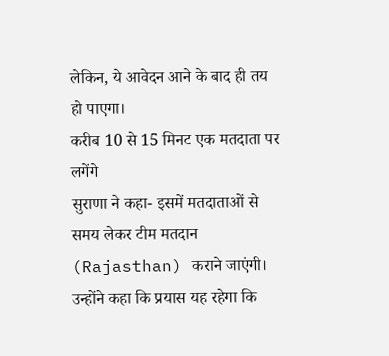लेकिन, ये आवेदन आने के बाद ही तय हो पाएगा।
करीब 10 से 15 मिनट एक मतदाता पर लगेंगे
सुराणा ने कहा- इसमें मतदाताओं से समय लेकर टीम मतदान (Rajasthan) कराने जाएंगी। उन्होंने कहा कि प्रयास यह रहेगा कि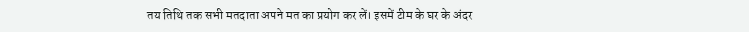तय तिथि तक सभी मतदाता अपने मत का प्रयोग कर लें। इसमें टीम के घर के अंदर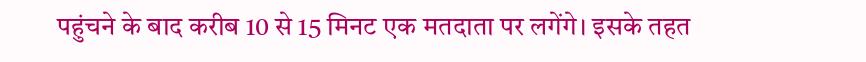पहुंचने के बाद करीब 10 से 15 मिनट एक मतदाता पर लगेंगे। इसके तहत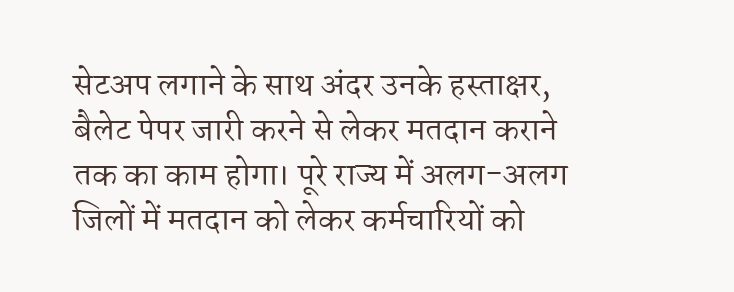सेटअप लगाने के साथ अंदर उनके हस्ताक्षर, बैलेट पेपर जारी करने से लेकर मतदान कराने तक का काम होगा। पूरे राज्य में अलग-अलग जिलों में मतदान को लेकर कर्मचारियों को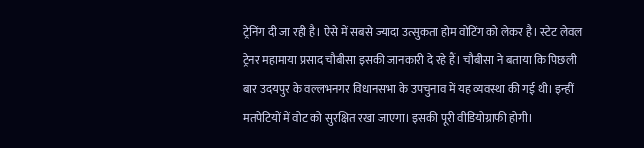ट्रेनिंग दी जा रही है। ऐसे में सबसे ज्यादा उत्सुकता होम वोटिंग को लेकर है। स्टेट लेवल ट्रेनर महामाया प्रसाद चौबीसा इसकी जानकारी दे रहे हैं। चौबीसा ने बताया कि पिछली बार उदयपुर के वल्लभनगर विधानसभा के उपचुनाव में यह व्यवस्था की गई थी। इन्हीं मतपेटियों में वोट को सुरक्षित रखा जाएगा। इसकी पूरी वीडियोग्राफी होगी।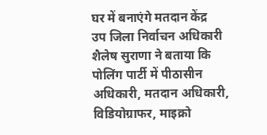घर में बनाएंगे मतदान केंद्र
उप जिला निर्वाचन अधिकारी शैलेष सुराणा ने बताया कि पोलिंग पार्टी में पीठासीन अधिकारी, मतदान अधिकारी, विडियोग्राफर, माइक्रो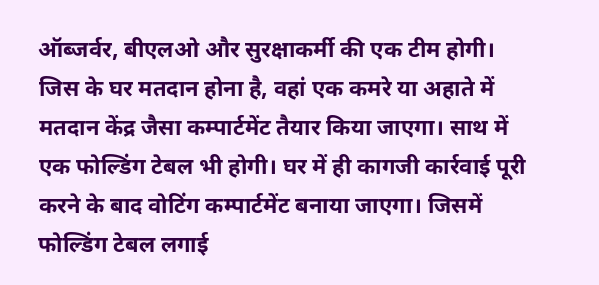ऑब्जर्वर, बीएलओ और सुरक्षाकर्मी की एक टीम होगी। जिस के घर मतदान होना है, वहां एक कमरे या अहाते में मतदान केंद्र जैसा कम्पार्टमेंट तैयार किया जाएगा। साथ में एक फोल्डिंग टेबल भी होगी। घर में ही कागजी कार्रवाई पूरी करने के बाद वोटिंग कम्पार्टमेंट बनाया जाएगा। जिसमें फोल्डिंग टेबल लगाई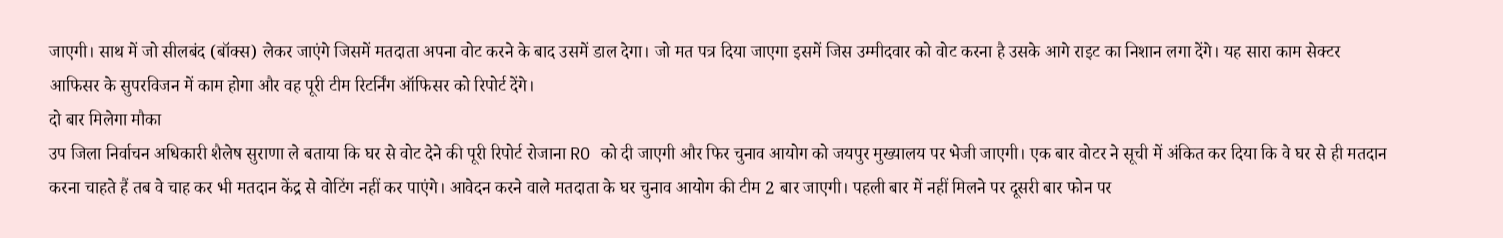जाएगी। साथ में जो सीलबंद (बॉक्स) लेकर जाएंगे जिसमें मतदाता अपना वोट करने के बाद उसमें डाल देगा। जो मत पत्र दिया जाएगा इसमें जिस उम्मीदवार को वोट करना है उसके आगे राइट का निशान लगा देंगे। यह सारा काम सेक्टर आफिसर के सुपरविजन में काम होगा और वह पूरी टीम रिटर्निंग ऑफिसर को रिपोर्ट देंगे।
दो बार मिलेगा मौका
उप जिला निर्वाचन अधिकारी शैलेष सुराणा ले बताया कि घर से वोट देने की पूरी रिपोर्ट रोजाना RO को दी जाएगी और फिर चुनाव आयोग को जयपुर मुख्यालय पर भेजी जाएगी। एक बार वोटर ने सूची में अंकित कर दिया कि वे घर से ही मतदान करना चाहते हैं तब वे चाह कर भी मतदान केंद्र से वोटिंग नहीं कर पाएंगे। आवेदन करने वाले मतदाता के घर चुनाव आयोग की टीम 2 बार जाएगी। पहली बार में नहीं मिलने पर दूसरी बार फोन पर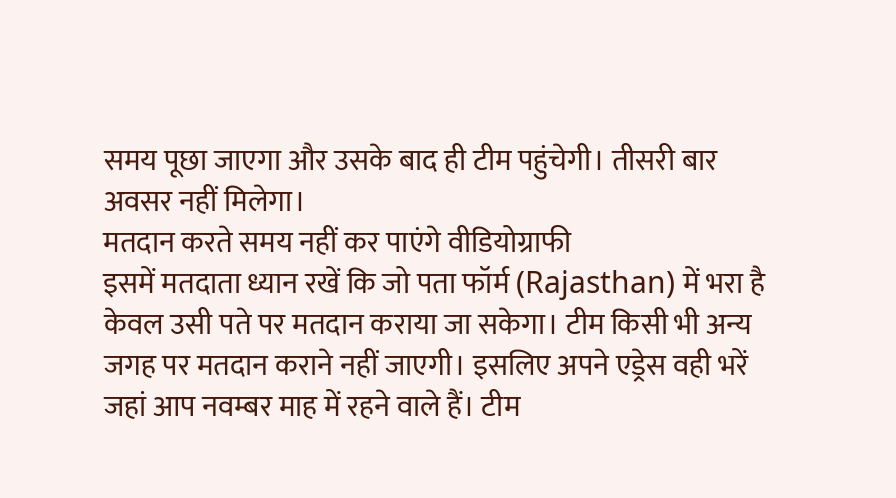समय पूछा जाएगा और उसके बाद ही टीम पहुंचेगी। तीसरी बार अवसर नहीं मिलेगा।
मतदान करते समय नहीं कर पाएंगे वीडियोग्राफी
इसमें मतदाता ध्यान रखें कि जो पता फॉर्म (Rajasthan) में भरा है केवल उसी पते पर मतदान कराया जा सकेगा। टीम किसी भी अन्य जगह पर मतदान कराने नहीं जाएगी। इसलिए अपने एड्रेस वही भरें जहां आप नवम्बर माह में रहने वाले हैं। टीम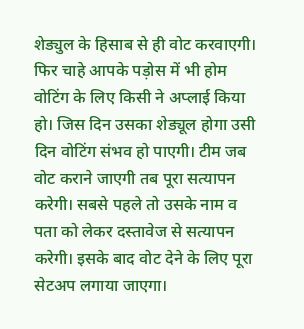शेड्युल के हिसाब से ही वोट करवाएगी। फिर चाहे आपके पड़ोस में भी होम वोटिंग के लिए किसी ने अप्लाई किया हो। जिस दिन उसका शेड्यूल होगा उसी दिन वोटिंग संभव हो पाएगी। टीम जब वोट कराने जाएगी तब पूरा सत्यापन करेगी। सबसे पहले तो उसके नाम व पता को लेकर दस्तावेज से सत्यापन करेगी। इसके बाद वोट देने के लिए पूरा सेटअप लगाया जाएगा।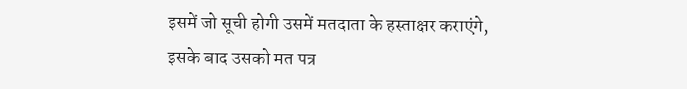इसमें जो सूची होगी उसमें मतदाता के हस्ताक्षर कराएंगे, इसके बाद उसको मत पत्र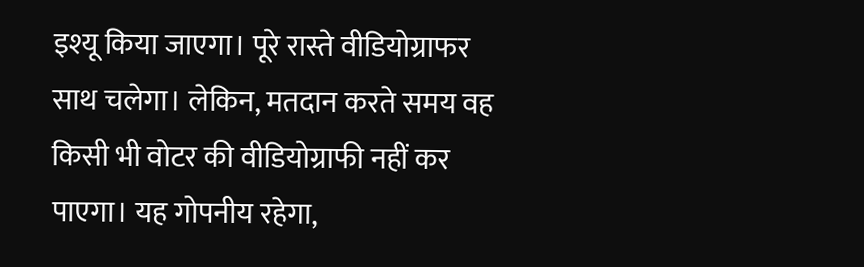इश्यू किया जाएगा। पूरे रास्ते वीडियोग्राफर साथ चलेगा। लेकिन, मतदान करते समय वह किसी भी वोटर की वीडियोग्राफी नहीं कर पाएगा। यह गोपनीय रहेगा,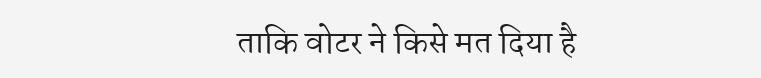ताकि वोटर ने किसे मत दिया है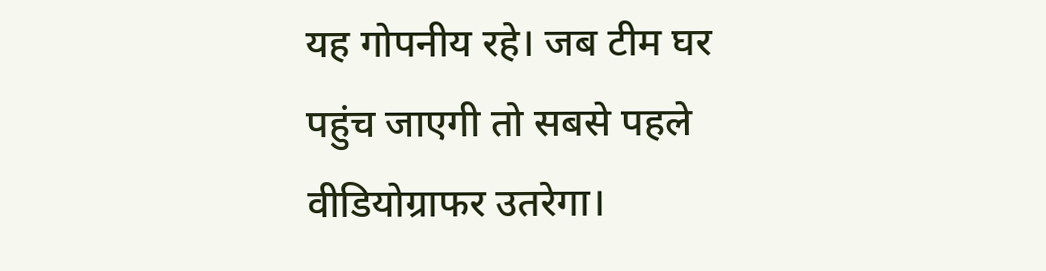यह गोपनीय रहे। जब टीम घर पहुंच जाएगी तो सबसे पहले वीडियोग्राफर उतरेगा।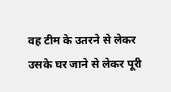वह टीम के उतरने से लेकर उसके घर जाने से लेकर पूरी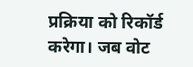प्रक्रिया को रिकॉर्ड करेगा। जब वोट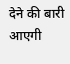देने की बारी आएगी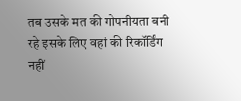तब उसके मत की गोपनीयता बनी रहे इसके लिए वहां की रिकॉर्डिंग नहीं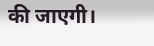की जाएगी।